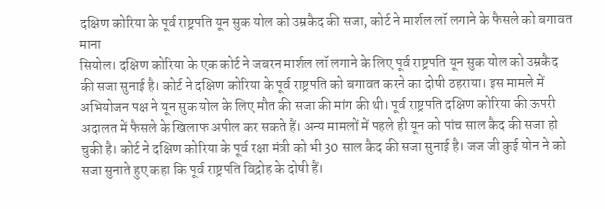दक्षिण कोरिया के पूर्व राष्ट्रपति यून सुक योल को उम्रकैद की सजा, कोर्ट ने मार्शल लॉ लगाने के फैसले को बगावत माना
सियोल। दक्षिण कोरिया के एक कोर्ट ने जबरन मार्शल लॉ लगाने के लिए पूर्व राष्ट्रपति यून सुक योल को उम्रकैद की सजा सुनाई है। कोर्ट ने दक्षिण कोरिया के पूर्व राष्ट्रपति को बगावत करने का दोषी ठहराया। इस मामले में अभियोजन पक्ष ने यून सुक योल के लिए मौत की सजा की मांग की थी। पूर्व राष्ट्रपति दक्षिण कोरिया की ऊपरी अदालत में फैसले के खिलाफ अपील कर सकते हैं। अन्य मामलों में पहले ही यून को पांच साल कैद की सजा हो चुकी है। कोर्ट ने दक्षिण कोरिया के पूर्व रक्षा मंत्री को भी 30 साल कैद की सजा सुनाई है। जज जी कुई योन ने को सजा सुनाते हुए कहा कि पूर्व राष्ट्रपति विद्रोह के दोषी हैं।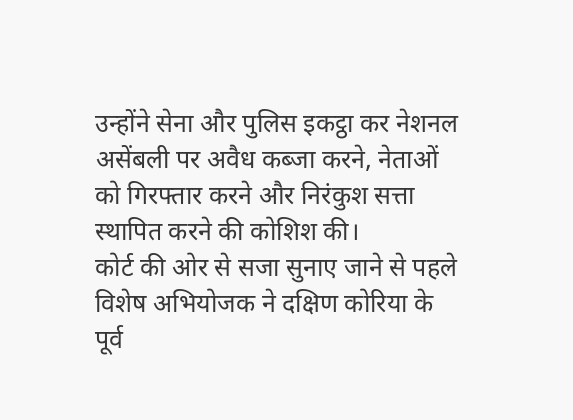उन्होंने सेना और पुलिस इकट्ठा कर नेशनल असेंबली पर अवैध कब्जा करने, नेताओं को गिरफ्तार करने और निरंकुश सत्ता स्थापित करने की कोशिश की।
कोर्ट की ओर से सजा सुनाए जाने से पहले विशेष अभियोजक ने दक्षिण कोरिया के पूर्व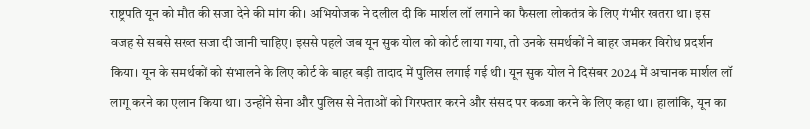राष्ट्रपति यून को मौत की सजा देने की मांग की। अभियोजक ने दलील दी कि मार्शल लॉ लगाने का फैसला लोकतंत्र के लिए गंभीर खतरा था। इस वजह से सबसे सख्त सजा दी जानी चाहिए। इससे पहले जब यून सुक योल को कोर्ट लाया गया, तो उनके समर्थकों ने बाहर जमकर विरोध प्रदर्शन किया। यून के समर्थकों को संभालने के लिए कोर्ट के बाहर बड़ी तादाद में पुलिस लगाई गई थी। यून सुक योल ने दिसंबर 2024 में अचानक मार्शल लॉ लागू करने का एलान किया था। उन्होंने सेना और पुलिस से नेताओं को गिरफ्तार करने और संसद पर कब्जा करने के लिए कहा था। हालांकि, यून का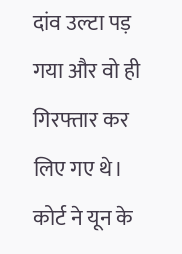दांव उल्टा पड़ गया और वो ही गिरफ्तार कर लिए गए थे।
कोर्ट ने यून के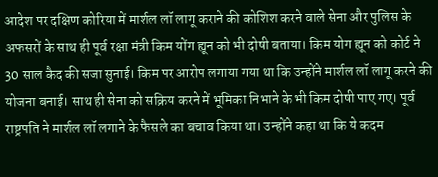आदेश पर दक्षिण कोरिया में मार्शल लॉ लागू कराने की कोशिश करने वाले सेना और पुलिस के अफसरों के साथ ही पूर्व रक्षा मंत्री किम योंग ह्यून को भी दोषी बताया। किम योग ह्यून को कोर्ट ने 30 साल कैद की सजा सुनाई। किम पर आरोप लगाया गया था कि उन्होंने मार्शल लॉ लागू करने की योजना बनाई। साथ ही सेना को सक्रिय करने में भूमिका निभाने के भी किम दोषी पाए गए। पूर्व राष्ट्रपति ने मार्शल लॉ लगाने के फैसले का बचाव किया था। उन्होंने कहा था कि ये कदम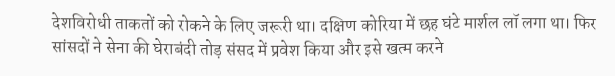देशविरोधी ताकतों को रोकने के लिए जरूरी था। दक्षिण कोरिया में छह घंटे मार्शल लॉ लगा था। फिर सांसदों ने सेना की घेराबंदी तोड़ संसद में प्रवेश किया और इसे खत्म करने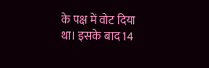के पक्ष में वोट दिया था। इसके बाद 14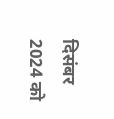दिसंबर 2024 को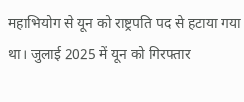महाभियोग से यून को राष्ट्रपति पद से हटाया गया था। जुलाई 2025 में यून को गिरफ्तार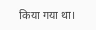किया गया था।